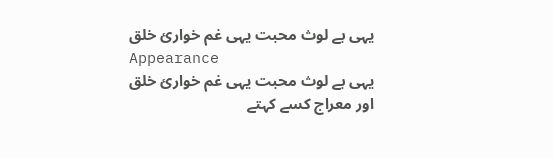یہی بے لوث محبت یہی غم خوارئ خلق
Appearance
یہی بے لوث محبت یہی غم خوارئ خلق
اور معراج کسے کہتے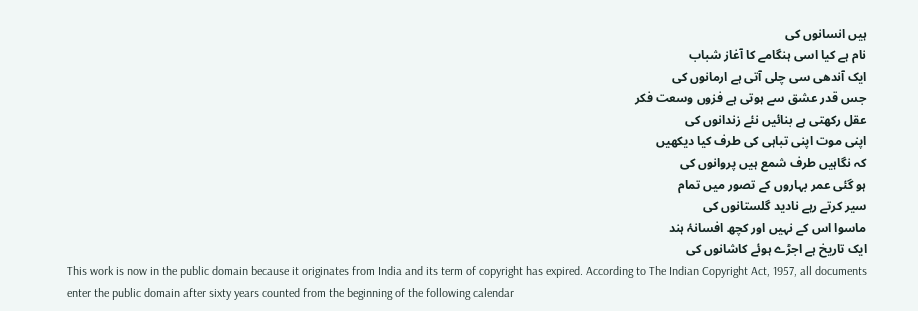ہیں انسانوں کی
نام ہے کیا اسی ہنگامے کا آغاز شباب
ایک آندھی سی چلی آتی ہے ارمانوں کی
جس قدر عشق سے ہوتی ہے فزوں وسعت فکر
عقل رکھتی ہے بنائیں نئے زندانوں کی
اپنی موت اپنی تباہی کی طرف کیا دیکھیں
کہ نگاہیں طرف شمع ہیں پروانوں کی
ہو گئی عمر بہاروں کے تصور میں تمام
سیر کرتے رہے نادید گلستانوں کی
ماسوا اس کے نہیں اور کچھ افسانۂ ہند
ایک تاریخ ہے اجڑے ہوئے کاشانوں کی
This work is now in the public domain because it originates from India and its term of copyright has expired. According to The Indian Copyright Act, 1957, all documents enter the public domain after sixty years counted from the beginning of the following calendar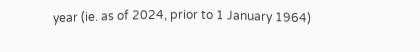year (ie. as of 2024, prior to 1 January 1964)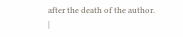after the death of the author. |